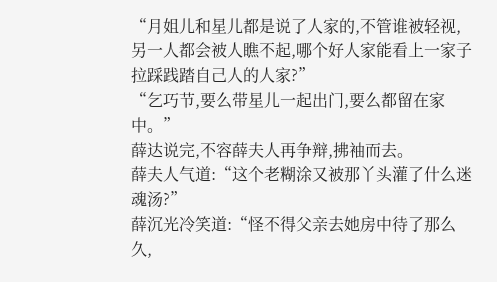“月姐儿和星儿都是说了人家的,不管谁被轻视,另一人都会被人瞧不起,哪个好人家能看上一家子拉踩践踏自己人的人家?”
“乞巧节,要么带星儿一起出门,要么都留在家中。”
薛达说完,不容薛夫人再争辩,拂袖而去。
薛夫人气道:“这个老糊涂又被那丫头灌了什么迷魂汤?”
薛沉光冷笑道:“怪不得父亲去她房中待了那么久,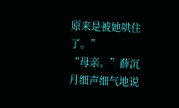原来是被她哄住了。”
“母亲。”薛沉月细声细气地说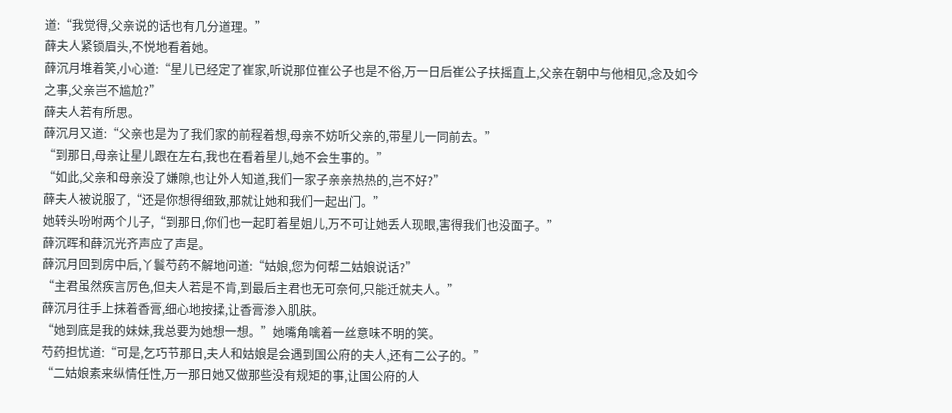道:“我觉得,父亲说的话也有几分道理。”
薛夫人紧锁眉头,不悦地看着她。
薛沉月堆着笑,小心道:“星儿已经定了崔家,听说那位崔公子也是不俗,万一日后崔公子扶摇直上,父亲在朝中与他相见,念及如今之事,父亲岂不尴尬?”
薛夫人若有所思。
薛沉月又道:“父亲也是为了我们家的前程着想,母亲不妨听父亲的,带星儿一同前去。”
“到那日,母亲让星儿跟在左右,我也在看着星儿,她不会生事的。”
“如此,父亲和母亲没了嫌隙,也让外人知道,我们一家子亲亲热热的,岂不好?”
薛夫人被说服了,“还是你想得细致,那就让她和我们一起出门。”
她转头吩咐两个儿子,“到那日,你们也一起盯着星姐儿,万不可让她丢人现眼,害得我们也没面子。”
薛沉晖和薛沉光齐声应了声是。
薛沉月回到房中后,丫鬟芍药不解地问道:“姑娘,您为何帮二姑娘说话?”
“主君虽然疾言厉色,但夫人若是不肯,到最后主君也无可奈何,只能迁就夫人。”
薛沉月往手上抹着香膏,细心地按揉,让香膏渗入肌肤。
“她到底是我的妹妹,我总要为她想一想。”她嘴角噙着一丝意味不明的笑。
芍药担忧道:“可是,乞巧节那日,夫人和姑娘是会遇到国公府的夫人,还有二公子的。”
“二姑娘素来纵情任性,万一那日她又做那些没有规矩的事,让国公府的人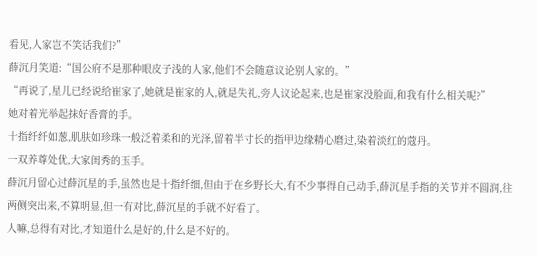看见,人家岂不笑话我们?”
薛沉月笑道:“国公府不是那种眼皮子浅的人家,他们不会随意议论别人家的。”
“再说了,星儿已经说给崔家了,她就是崔家的人,就是失礼,旁人议论起来,也是崔家没脸面,和我有什么相关呢?”
她对着光举起抹好香膏的手。
十指纤纤如葱,肌肤如珍珠一般泛着柔和的光泽,留着半寸长的指甲边缘精心磨过,染着淡红的蔻丹。
一双养尊处优,大家闺秀的玉手。
薛沉月留心过薛沉星的手,虽然也是十指纤细,但由于在乡野长大,有不少事得自己动手,薛沉星手指的关节并不圆润,往两侧突出来,不算明显,但一有对比,薛沉星的手就不好看了。
人嘛,总得有对比,才知道什么是好的,什么是不好的。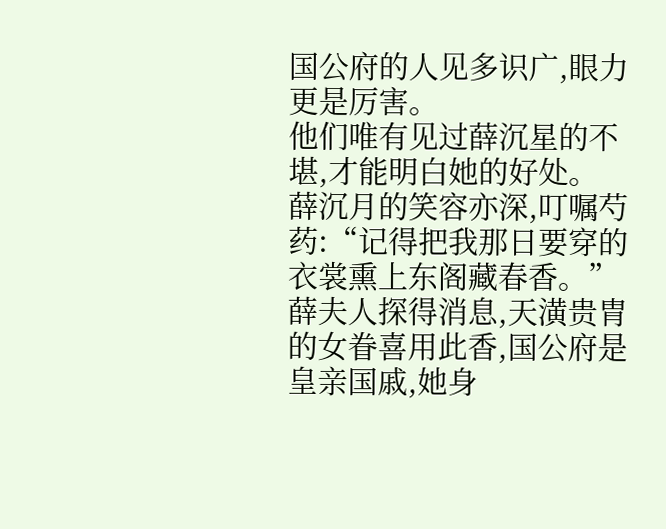国公府的人见多识广,眼力更是厉害。
他们唯有见过薛沉星的不堪,才能明白她的好处。
薛沉月的笑容亦深,叮嘱芍药:“记得把我那日要穿的衣裳熏上东阁藏春香。”
薛夫人探得消息,天潢贵胄的女眷喜用此香,国公府是皇亲国戚,她身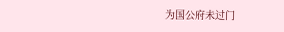为国公府未过门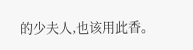的少夫人,也该用此香。